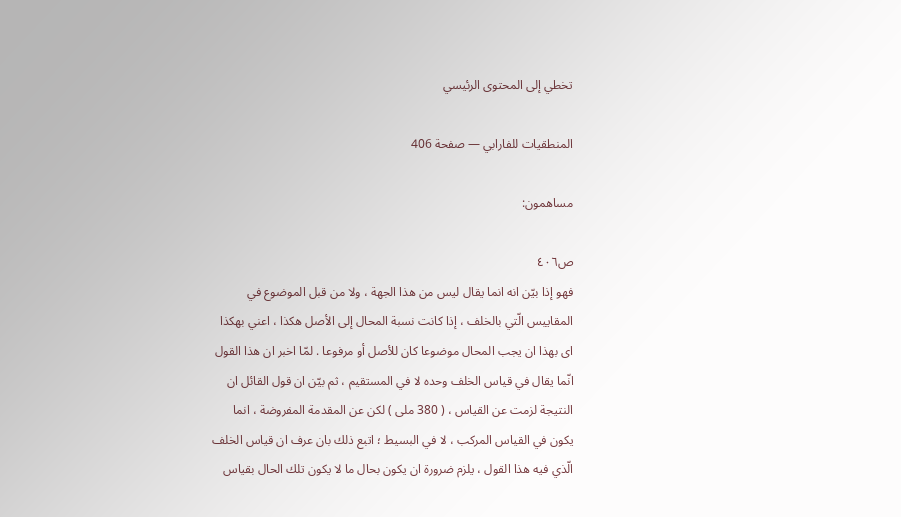تخطي إلى المحتوى الرئيسي

المنطقيات للفارابي — صفحة 406

مساهمون:

ص٤٠٦
فهو إذا بيّن انه انما يقال ليس من هذا الجهة ، ولا من قبل الموضوع في المقاييس الّتي بالخلف ، إذا كانت نسبة المحال إلى الأصل هكذا ، اعني بهكذا اى بهذا ان يجب المحال موضوعا كان للأصل أو مرفوعا . لمّا اخبر ان هذا القول انّما يقال في قياس الخلف وحده لا في المستقيم ، ثم بيّن ان قول القائل ان النتيجة لزمت عن القياس ، ( 380 ملى ) لكن عن المقدمة المفروضة ، انما يكون في القياس المركب ، لا في البسيط ؛ اتبع ذلك بان عرف ان قياس الخلف الّذي فيه هذا القول ، يلزم ضرورة ان يكون بحال ما لا يكون تلك الحال بقياس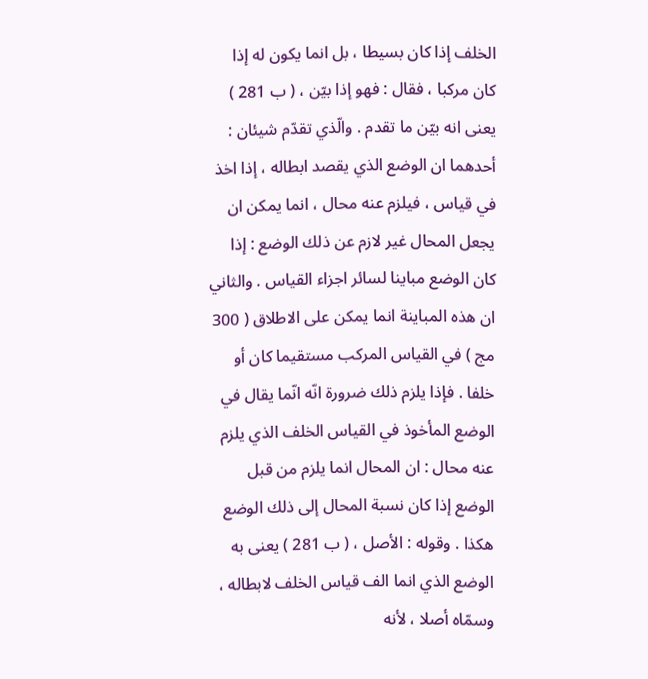الخلف إذا كان بسيطا ، بل انما يكون له إذا كان مركبا ، فقال : فهو إذا بيّن ، ( ب 281 ) يعنى انه بيّن ما تقدم . والّذي تقدّم شيئان : أحدهما ان الوضع الذي يقصد ابطاله ، إذا اخذ في قياس ، فيلزم عنه محال ، انما يمكن ان يجعل المحال غير لازم عن ذلك الوضع : إذا كان الوضع مباينا لسائر اجزاء القياس . والثاني ان هذه المباينة انما يمكن على الاطلاق ( 300 مج ) في القياس المركب مستقيما كان أو خلفا . فإذا يلزم ذلك ضرورة انّه انّما يقال في الوضع المأخوذ في القياس الخلف الذي يلزم عنه محال : ان المحال انما يلزم من قبل الوضع إذا كان نسبة المحال إلى ذلك الوضع هكذا . وقوله : الأصل ، ( ب 281 ) يعنى به الوضع الذي انما الف قياس الخلف لابطاله ، وسمّاه أصلا ، لأنه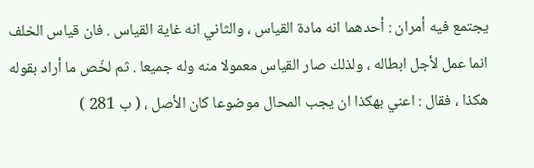يجتمع فيه أمران : أحدهما انه مادة القياس ، والثاني انه غاية القياس . فان قياس الخلف انما عمل لأجل ابطاله ، ولذلك صار القياس معمولا منه وله جميعا . ثم لخّص ما أراد بقوله هكذا ، فقال : اعني بهكذا ان يجب المحال موضوعا كان الأصل ، ( ب 281 )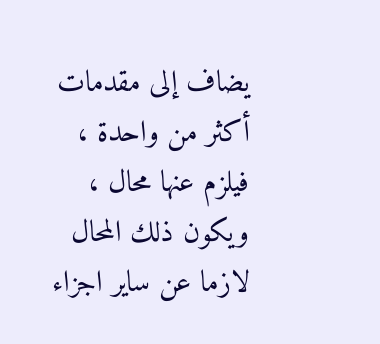يضاف إلى مقدمات أكثر من واحدة ، فيلزم عنها محال ، ويكون ذلك المحال لازما عن ساير اجزاء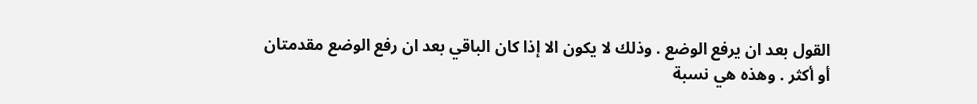القول بعد ان يرفع الوضع . وذلك لا يكون الا إذا كان الباقي بعد ان رفع الوضع مقدمتان أو أكثر . وهذه هي نسبة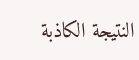النتيجة الكاذبة